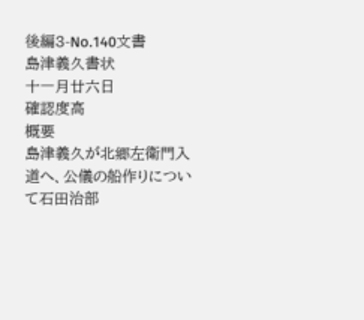後編3-No.140文書
島津義久書状
十一月廿六日
確認度高
概要
島津義久が北郷左衛門入道へ、公儀の船作りについて石田治部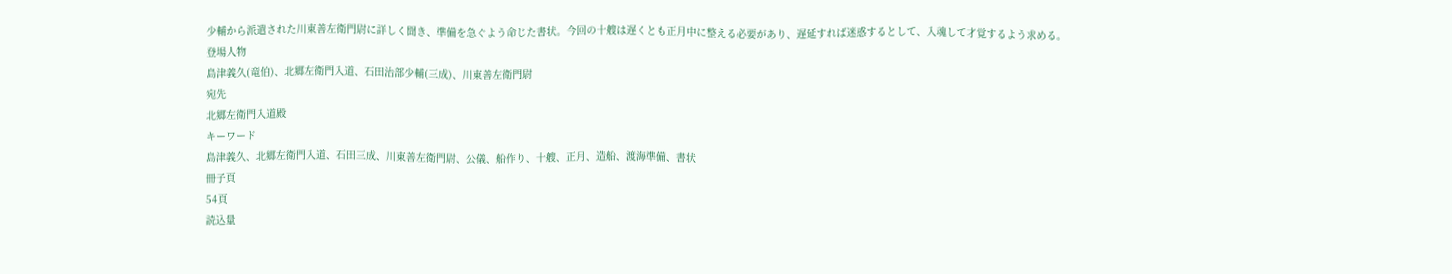少輔から派遣された川東善左衛門尉に詳しく聞き、準備を急ぐよう命じた書状。今回の十艘は遅くとも正月中に整える必要があり、遅延すれば迷惑するとして、入魂して才覚するよう求める。
登場人物
島津義久(竜伯)、北郷左衛門入道、石田治部少輔(三成)、川東善左衛門尉
宛先
北郷左衛門入道殿
キーワード
島津義久、北郷左衛門入道、石田三成、川東善左衛門尉、公儀、船作り、十艘、正月、造船、渡海準備、書状
冊子頁
54頁
読込量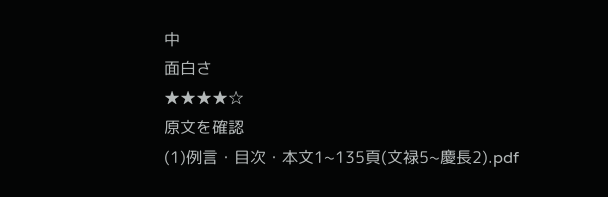中
面白さ
★★★★☆
原文を確認
(1)例言・目次・本文1~135頁(文禄5~慶長2).pdf